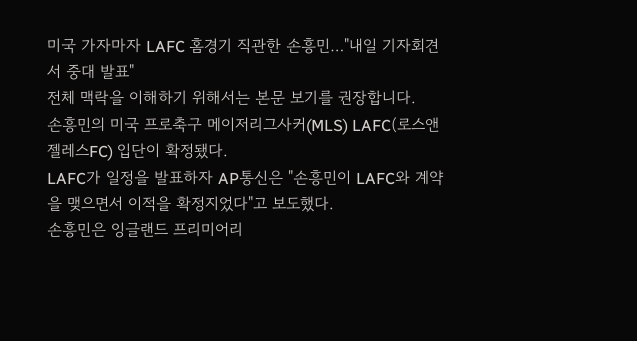미국 가자마자 LAFC 홈경기 직관한 손흥민…"내일 기자회견서 중대 발표"
전체 맥락을 이해하기 위해서는 본문 보기를 권장합니다.
손흥민의 미국 프로축구 메이저리그사커(MLS) LAFC(로스앤젤레스FC) 입단이 확정됐다.
LAFC가 일정을 발표하자 AP통신은 "손흥민이 LAFC와 계약을 맺으면서 이적을 확정지었다"고 보도했다.
손흥민은 잉글랜드 프리미어리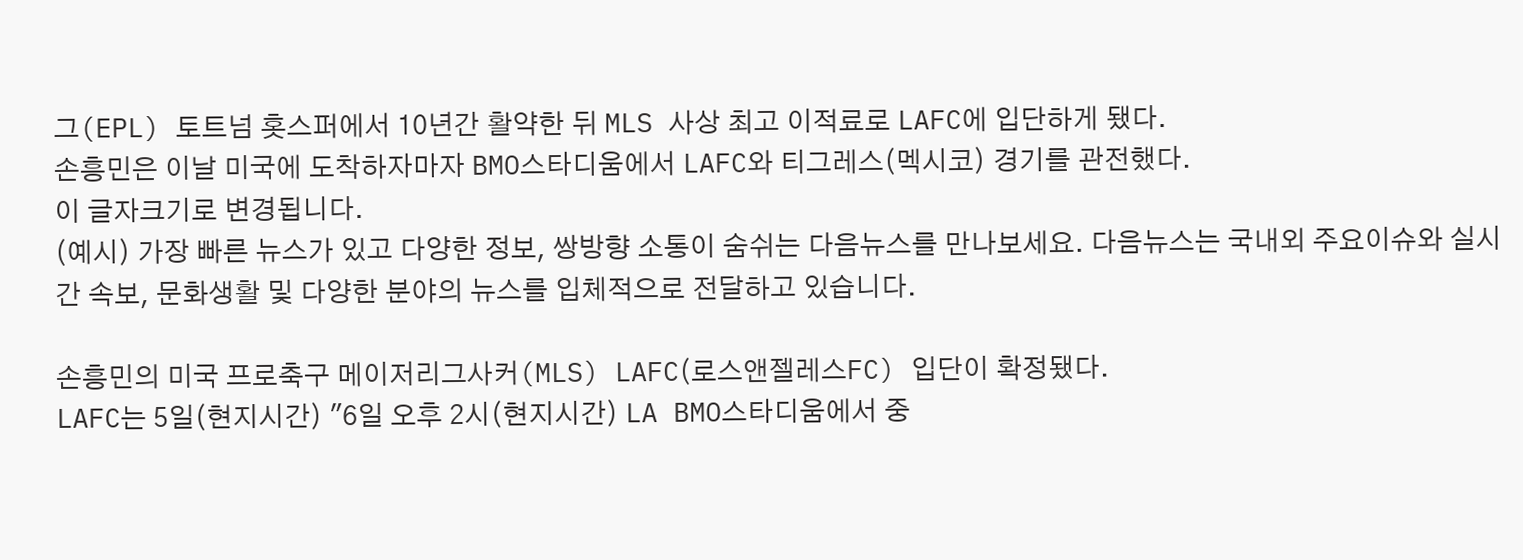그(EPL) 토트넘 홋스퍼에서 10년간 활약한 뒤 MLS 사상 최고 이적료로 LAFC에 입단하게 됐다.
손흥민은 이날 미국에 도착하자마자 BMO스타디움에서 LAFC와 티그레스(멕시코) 경기를 관전했다.
이 글자크기로 변경됩니다.
(예시) 가장 빠른 뉴스가 있고 다양한 정보, 쌍방향 소통이 숨쉬는 다음뉴스를 만나보세요. 다음뉴스는 국내외 주요이슈와 실시간 속보, 문화생활 및 다양한 분야의 뉴스를 입체적으로 전달하고 있습니다.

손흥민의 미국 프로축구 메이저리그사커(MLS) LAFC(로스앤젤레스FC) 입단이 확정됐다.
LAFC는 5일(현지시간) "6일 오후 2시(현지시간) LA BMO스타디움에서 중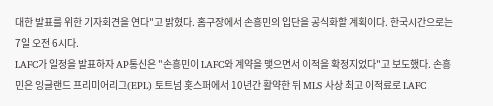대한 발표를 위한 기자회견을 연다"고 밝혔다. 홈구장에서 손흥민의 입단을 공식화할 계획이다. 한국시간으로는 7일 오전 6시다.
LAFC가 일정을 발표하자 AP통신은 "손흥민이 LAFC와 계약을 맺으면서 이적을 확정지었다"고 보도했다. 손흥민은 잉글랜드 프리미어리그(EPL) 토트넘 홋스퍼에서 10년간 활약한 뒤 MLS 사상 최고 이적료로 LAFC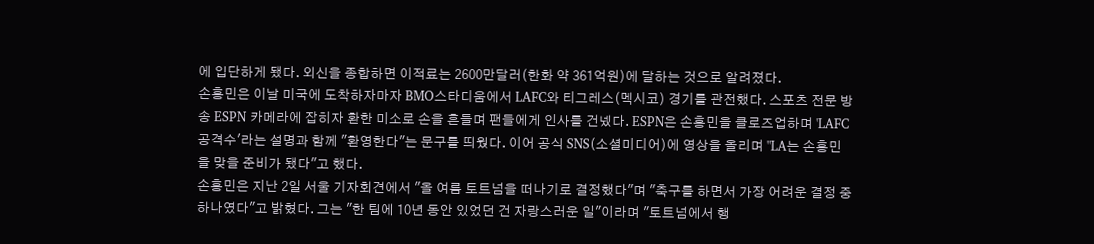에 입단하게 됐다. 외신을 종합하면 이적료는 2600만달러(한화 약 361억원)에 달하는 것으로 알려졌다.
손흥민은 이날 미국에 도착하자마자 BMO스타디움에서 LAFC와 티그레스(멕시코) 경기를 관전했다. 스포츠 전문 방송 ESPN 카메라에 잡히자 환한 미소로 손을 흔들며 팬들에게 인사를 건넸다. ESPN은 손흥민을 클로즈업하며 'LAFC 공격수'라는 설명과 함께 "환영한다"는 문구를 띄웠다. 이어 공식 SNS(소셜미디어)에 영상을 올리며 "LA는 손흥민을 맞을 준비가 됐다"고 했다.
손흥민은 지난 2일 서울 기자회견에서 "올 여름 토트넘을 떠나기로 결정했다"며 "축구를 하면서 가장 어려운 결정 중 하나였다"고 밝혔다. 그는 "한 팀에 10년 동안 있었던 건 자랑스러운 일"이라며 "토트넘에서 행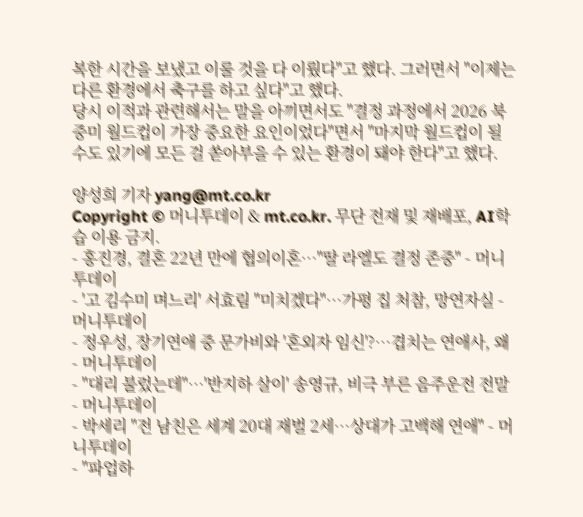복한 시간을 보냈고 이룰 것을 다 이뤘다"고 했다. 그러면서 "이제는 다른 환경에서 축구를 하고 싶다"고 했다.
당시 이적과 관련해서는 말을 아끼면서도 "결정 과정에서 2026 북중미 월드컵이 가장 중요한 요인이었다"면서 "마지막 월드컵이 될 수도 있기에 모든 걸 쏟아부을 수 있는 환경이 돼야 한다"고 했다.

양성희 기자 yang@mt.co.kr
Copyright © 머니투데이 & mt.co.kr. 무단 전재 및 재배포, AI학습 이용 금지.
- 홍진경, 결혼 22년 만에 협의이혼…"딸 라엘도 결정 존중" - 머니투데이
- '고 김수미 며느리' 서효림 "미치겠다"…가평 집 처참, 망연자실 - 머니투데이
- 정우성, 장기연애 중 문가비와 '혼외자 임신'?…겹치는 연애사, 왜 - 머니투데이
- "대리 불렀는데"…'반지하 살이' 송영규, 비극 부른 음주운전 전말 - 머니투데이
- 박세리 "전 남친은 세계 20대 재벌 2세…상대가 고백해 연애" - 머니투데이
- "파업하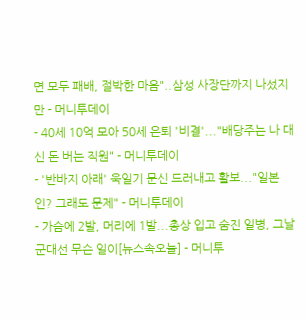면 모두 패배, 절박한 마음"..삼성 사장단까지 나섰지만 - 머니투데이
- 40세 10억 모아 50세 은퇴 '비결'..."배당주는 나 대신 돈 버는 직원" - 머니투데이
- '반바지 아래' 욱일기 문신 드러내고 활보..."일본인? 그래도 문제" - 머니투데이
- 가슴에 2발, 머리에 1발...총상 입고 숨진 일병, 그날 군대선 무슨 일이[뉴스속오늘] - 머니투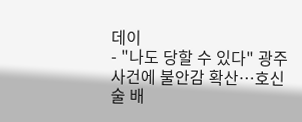데이
- "나도 당할 수 있다" 광주 사건에 불안감 확산…호신술 배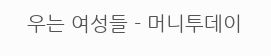우는 여성들 - 머니투데이